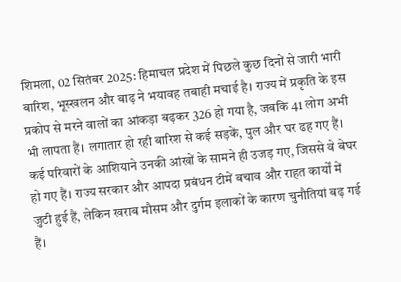शिमला, 02 सितंबर 2025: हिमाचल प्रदेश में पिछले कुछ दिनों से जारी भारी बारिश, भूस्खलन और बाढ़ ने भयावह तबाही मचाई है। राज्य में प्रकृति के इस प्रकोप से मरने वालों का आंकड़ा बढ़कर 326 हो गया है, जबकि 41 लोग अभी भी लापता हैं। लगातार हो रही बारिश से कई सड़कें, पुल और घर ढह गए हैं। कई परिवारों के आशियाने उनकी आंखों के सामने ही उजड़ गए, जिससे वे बेघर हो गए हैं। राज्य सरकार और आपदा प्रबंधन टीमें बचाव और राहत कार्यों में जुटी हुई हैं, लेकिन खराब मौसम और दुर्गम इलाकों के कारण चुनौतियां बढ़ गई हैं।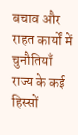बचाव और राहत कार्यों में चुनौतियाँ
राज्य के कई हिस्सों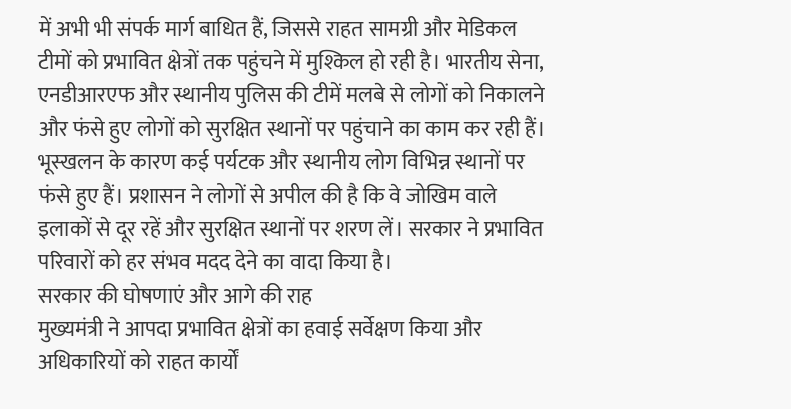में अभी भी संपर्क मार्ग बाधित हैं, जिससे राहत सामग्री और मेडिकल टीमों को प्रभावित क्षेत्रों तक पहुंचने में मुश्किल हो रही है। भारतीय सेना, एनडीआरएफ और स्थानीय पुलिस की टीमें मलबे से लोगों को निकालने और फंसे हुए लोगों को सुरक्षित स्थानों पर पहुंचाने का काम कर रही हैं। भूस्खलन के कारण कई पर्यटक और स्थानीय लोग विभिन्न स्थानों पर फंसे हुए हैं। प्रशासन ने लोगों से अपील की है कि वे जोखिम वाले इलाकों से दूर रहें और सुरक्षित स्थानों पर शरण लें। सरकार ने प्रभावित परिवारों को हर संभव मदद देने का वादा किया है।
सरकार की घोषणाएं और आगे की राह
मुख्यमंत्री ने आपदा प्रभावित क्षेत्रों का हवाई सर्वेक्षण किया और अधिकारियों को राहत कार्यों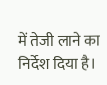में तेजी लाने का निर्देश दिया है।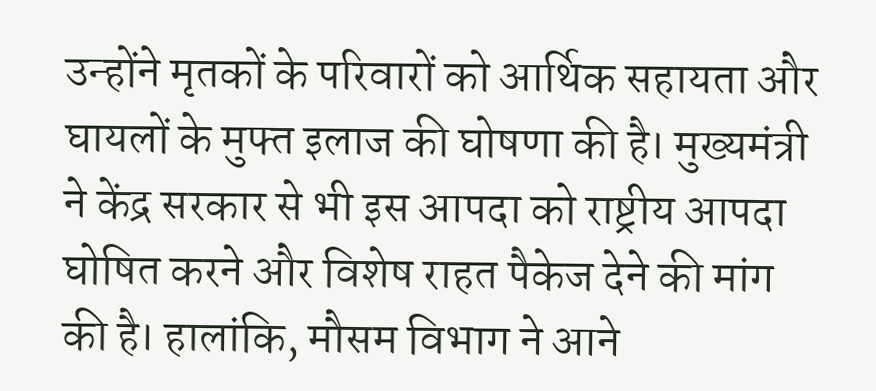उन्होंने मृतकों के परिवारों को आर्थिक सहायता और घायलों के मुफ्त इलाज की घोषणा की है। मुख्यमंत्री ने केंद्र सरकार से भी इस आपदा को राष्ट्रीय आपदा घोषित करने और विशेष राहत पैकेज देने की मांग की है। हालांकि, मौसम विभाग ने आने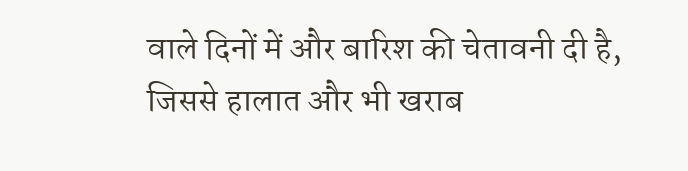वाले दिनों में और बारिश की चेतावनी दी है, जिससे हालात और भी खराब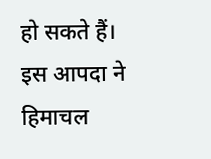हो सकते हैं। इस आपदा ने हिमाचल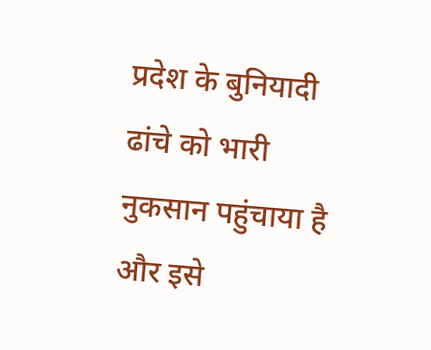प्रदेश के बुनियादी ढांचे को भारी नुकसान पहुंचाया है और इसे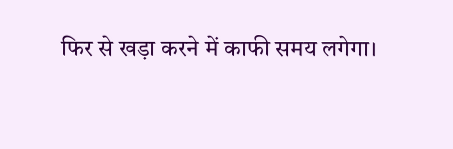फिर से खड़ा करने में काफी समय लगेगा।